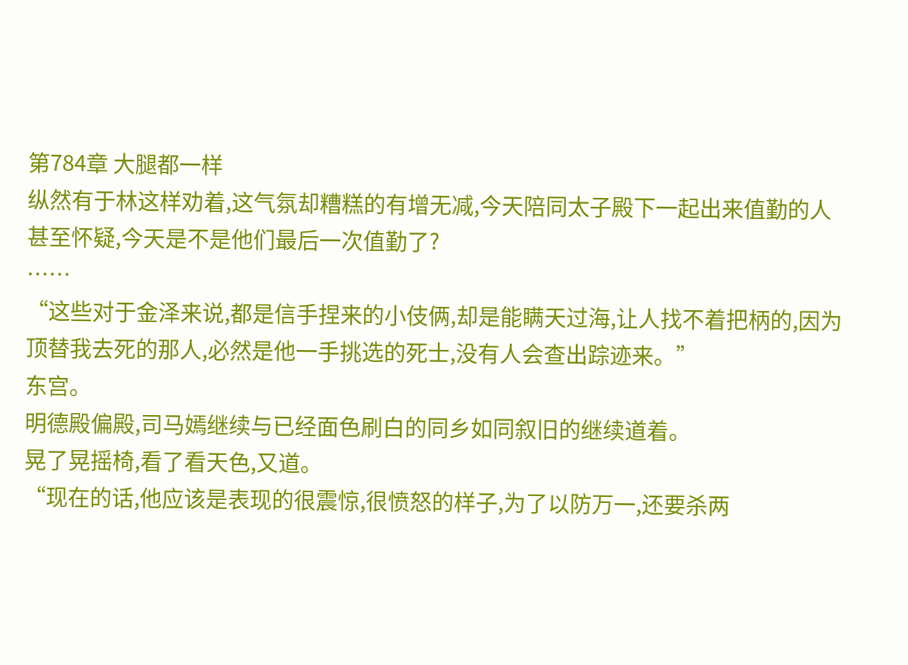第784章 大腿都一样
纵然有于林这样劝着,这气氛却糟糕的有增无减,今天陪同太子殿下一起出来值勤的人甚至怀疑,今天是不是他们最后一次值勤了?
……
“这些对于金泽来说,都是信手捏来的小伎俩,却是能瞒天过海,让人找不着把柄的,因为顶替我去死的那人,必然是他一手挑选的死士,没有人会查出踪迹来。”
东宫。
明德殿偏殿,司马嫣继续与已经面色刷白的同乡如同叙旧的继续道着。
晃了晃摇椅,看了看天色,又道。
“现在的话,他应该是表现的很震惊,很愤怒的样子,为了以防万一,还要杀两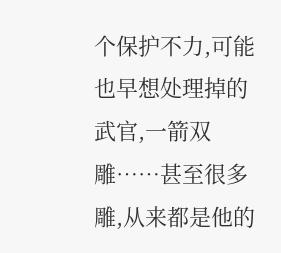个保护不力,可能也早想处理掉的武官,一箭双雕……甚至很多雕,从来都是他的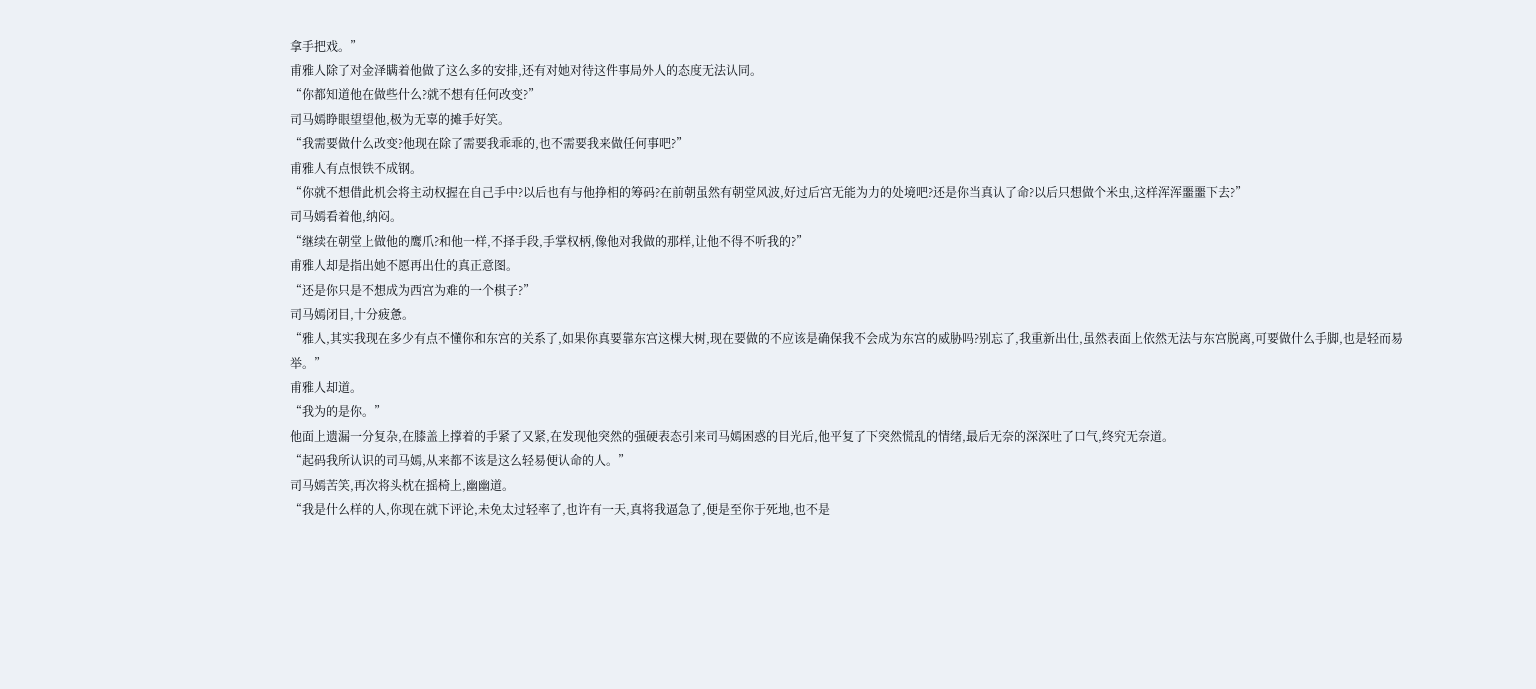拿手把戏。”
甫雅人除了对金泽瞒着他做了这么多的安排,还有对她对待这件事局外人的态度无法认同。
“你都知道他在做些什么?就不想有任何改变?”
司马嫣睁眼望望他,极为无辜的摊手好笑。
“我需要做什么改变?他现在除了需要我乖乖的,也不需要我来做任何事吧?”
甫雅人有点恨铁不成钢。
“你就不想借此机会将主动权握在自己手中?以后也有与他挣相的筹码?在前朝虽然有朝堂风波,好过后宫无能为力的处境吧?还是你当真认了命?以后只想做个米虫,这样浑浑噩噩下去?”
司马嫣看着他,纳闷。
“继续在朝堂上做他的鹰爪?和他一样,不择手段,手掌权柄,像他对我做的那样,让他不得不听我的?”
甫雅人却是指出她不愿再出仕的真正意图。
“还是你只是不想成为西宫为难的一个棋子?”
司马嫣闭目,十分疲惫。
“雅人,其实我现在多少有点不懂你和东宫的关系了,如果你真要靠东宫这棵大树,现在要做的不应该是确保我不会成为东宫的威胁吗?别忘了,我重新出仕,虽然表面上依然无法与东宫脱离,可要做什么手脚,也是轻而易举。”
甫雅人却道。
“我为的是你。”
他面上遗漏一分复杂,在膝盖上撑着的手紧了又紧,在发现他突然的强硬表态引来司马嫣困惑的目光后,他平复了下突然慌乱的情绪,最后无奈的深深吐了口气,终究无奈道。
“起码我所认识的司马嫣,从来都不该是这么轻易便认命的人。”
司马嫣苦笑,再次将头枕在摇椅上,幽幽道。
“我是什么样的人,你现在就下评论,未免太过轻率了,也许有一天,真将我逼急了,便是至你于死地,也不是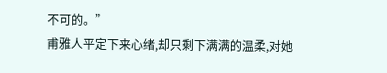不可的。”
甫雅人平定下来心绪,却只剩下满满的温柔,对她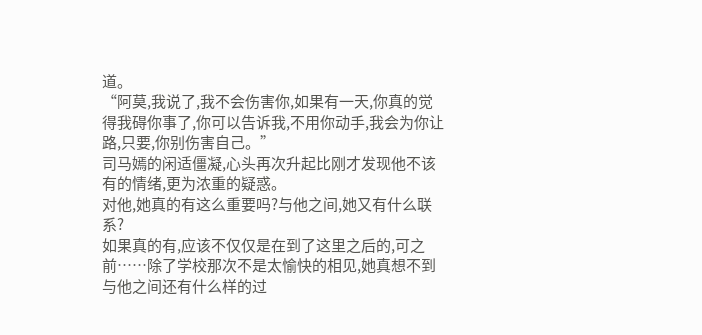道。
“阿莫,我说了,我不会伤害你,如果有一天,你真的觉得我碍你事了,你可以告诉我,不用你动手,我会为你让路,只要,你别伤害自己。”
司马嫣的闲适僵凝,心头再次升起比刚才发现他不该有的情绪,更为浓重的疑惑。
对他,她真的有这么重要吗?与他之间,她又有什么联系?
如果真的有,应该不仅仅是在到了这里之后的,可之前……除了学校那次不是太愉快的相见,她真想不到与他之间还有什么样的过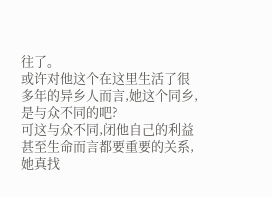往了。
或许对他这个在这里生活了很多年的异乡人而言,她这个同乡,是与众不同的吧?
可这与众不同,闭他自己的利益甚至生命而言都要重要的关系,她真找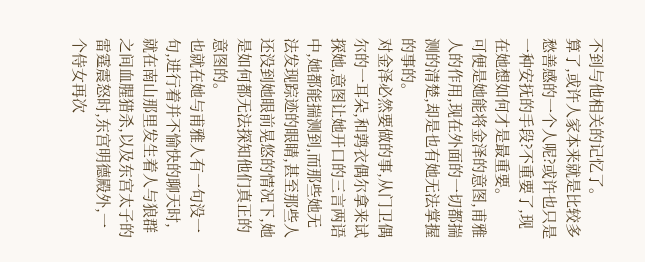不到与他相关的记忆了。
算了,或许人家本来就是比较多愁善感的一个人呢?或许也只是一种安抚的手段?不重要了,现在她想如何才是最重要。
可便是她能将金泽的意图,甫雅人的作用,现在外面的一切都揣测的清楚,却是也有她无法掌握的事的。
对金泽必然要做的事,从门卫偶尔的一耳朵,和鹑衣偶尔拿来试探她,意图让她开口的三言两语中,她都能揣测到,而那些她无法发现踪迹的眼睛,甚至那些人还没到她眼前晃悠的情况下,她是如何都无法探知他们真正的意图的。
也就在她与甫雅人有一句没一句,进行着并不愉快的聊天时,就在南山那里发生着人与狼群之间血腥猎杀,以及东宫太子的雷霆震怒时,东宫明德殿外,一个侍女再次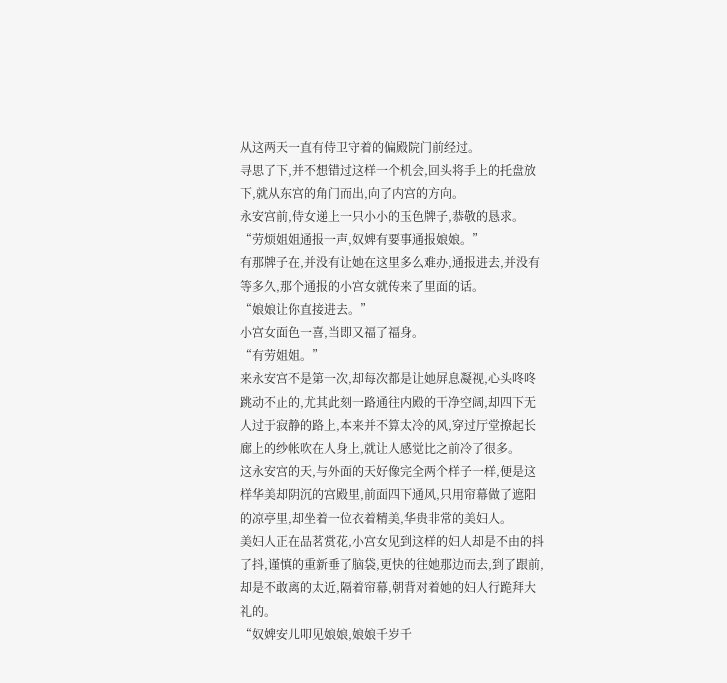从这两天一直有侍卫守着的偏殿院门前经过。
寻思了下,并不想错过这样一个机会,回头将手上的托盘放下,就从东宫的角门而出,向了内宫的方向。
永安宫前,侍女递上一只小小的玉色牌子,恭敬的恳求。
“劳烦姐姐通报一声,奴婢有要事通报娘娘。”
有那牌子在,并没有让她在这里多么难办,通报进去,并没有等多久,那个通报的小宫女就传来了里面的话。
“娘娘让你直接进去。”
小宫女面色一喜,当即又福了福身。
“有劳姐姐。”
来永安宫不是第一次,却每次都是让她屏息凝视,心头咚咚跳动不止的,尤其此刻一路通往内殿的干净空阔,却四下无人过于寂静的路上,本来并不算太冷的风,穿过厅堂撩起长廊上的纱帐吹在人身上,就让人感觉比之前冷了很多。
这永安宫的天,与外面的天好像完全两个样子一样,便是这样华美却阴沉的宫殿里,前面四下通风,只用帘幕做了遮阳的凉亭里,却坐着一位衣着精美,华贵非常的美妇人。
美妇人正在品茗赏花,小宫女见到这样的妇人却是不由的抖了抖,谨慎的重新垂了脑袋,更快的往她那边而去,到了跟前,却是不敢离的太近,隔着帘幕,朝背对着她的妇人行跪拜大礼的。
“奴婢安儿叩见娘娘,娘娘千岁千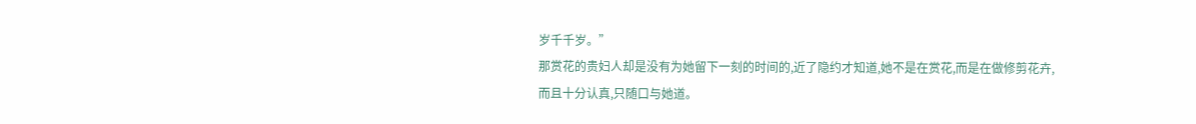岁千千岁。”
那赏花的贵妇人却是没有为她留下一刻的时间的,近了隐约才知道,她不是在赏花,而是在做修剪花卉,而且十分认真,只随口与她道。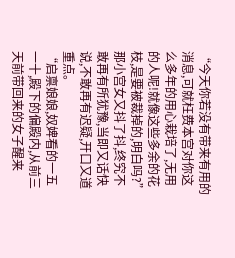“今天你若没有带来有用的消息,可就枉费本宫对你这么多年的用心栽培了,无用的人呢!就像这些多余的花枝,是要被裁掉的,明白吗?”
那小宫女又抖了抖,终究不敢再有所犹豫,当即又话快说,不敢再有迟疑,开口又道重点。
“启禀娘娘,奴婢看的一五一十,殿下的偏殿内,从前三天前带回来的女子醒来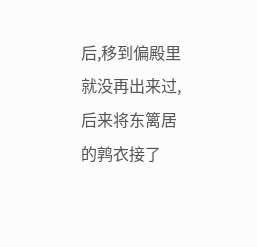后,移到偏殿里就没再出来过,后来将东篱居的鹑衣接了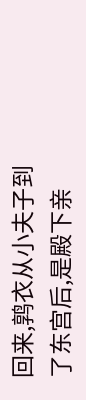回来,鹑衣从小夫子到了东宫后,是殿下亲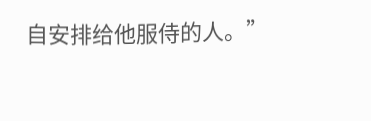自安排给他服侍的人。”